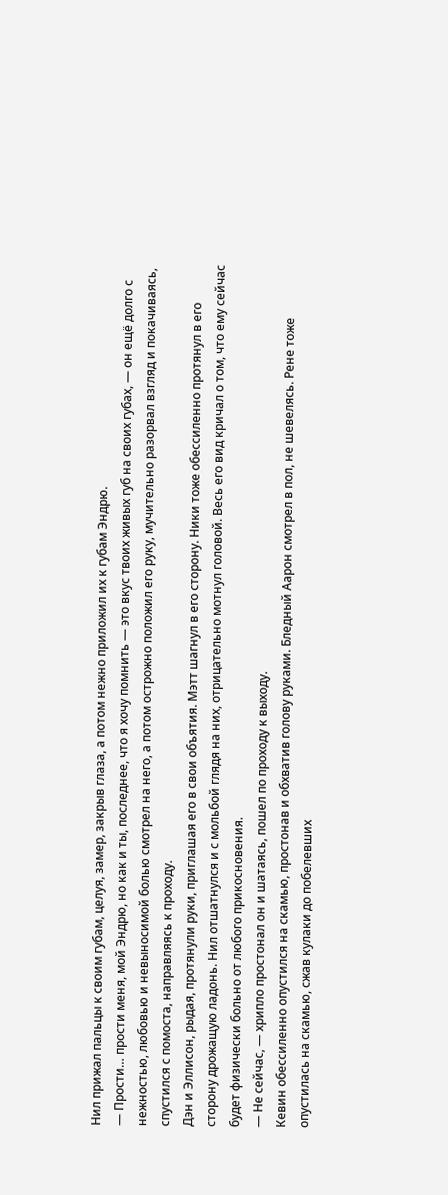Нил прижал пальцы к своим губам, целуя, замер, закрыв глаза, а потом нежно приложил их к губам Эндрю.
— Прости… прости меня, мой Эндрю, но как и ты, последнее, что я хочу помнить — это вкус твоих живых губ на своих губах, — он ещё долго с нежностью, любовью и невыносимой болью смотрел на него, а потом острожно положил его руку, мучительно разорвал взгляд и покачиваясь, спустился с помоста, направляясь к проходу.
Дэн и Эллисон, рыдая, протянули руки, приглашая его в свои объятия. Мэтт шагнул в его сторону. Ники тоже обессиленно протянул в его сторону дрожащую ладонь. Нил отшатнулся и с мольбой глядя на них, отрицательно мотнул головой. Весь его вид кричал о том, что ему сейчас будет физически больно от любого прикосновения.
— Не сейчас, — хрипло простонал он и шатаясь, пошел по проходу к выходу.
Кевин обессиленно опустился на скамью, простонав и обхватив голову руками. Бледный Аарон смотрел в пол, не шевелясь. Рене тоже опустилась на скамью, сжав кулаки до побелевших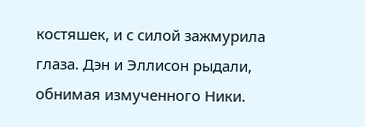костяшек, и с силой зажмурила глаза. Дэн и Эллисон рыдали, обнимая измученного Ники.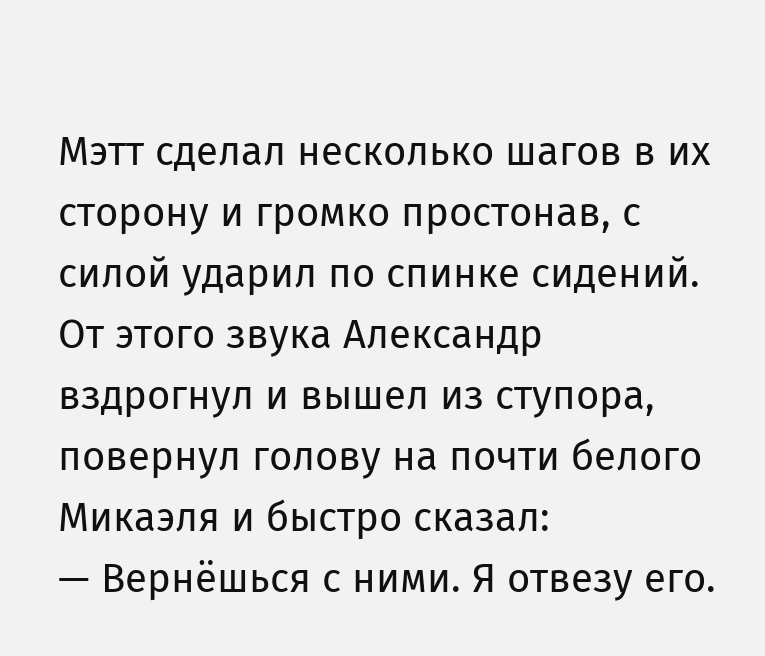Мэтт сделал несколько шагов в их сторону и громко простонав, с силой ударил по спинке сидений. От этого звука Александр вздрогнул и вышел из ступора, повернул голову на почти белого Микаэля и быстро сказал:
— Вернёшься с ними. Я отвезу его.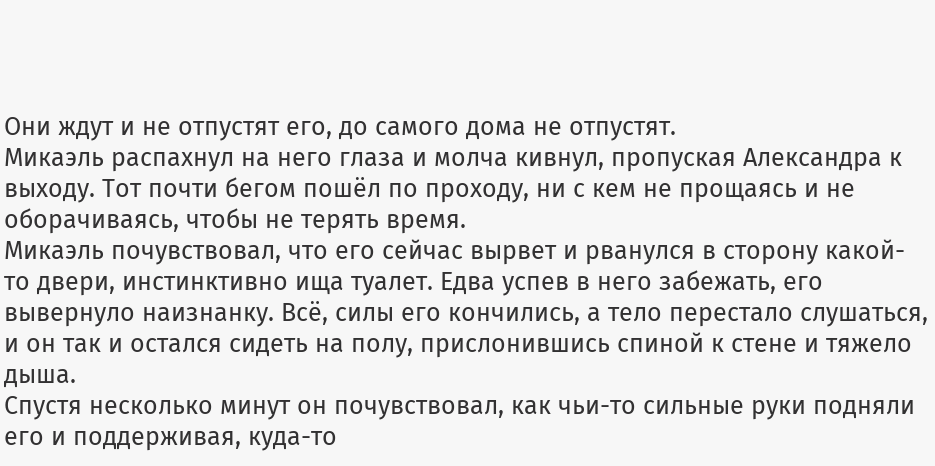Они ждут и не отпустят его, до самого дома не отпустят.
Микаэль распахнул на него глаза и молча кивнул, пропуская Александра к выходу. Тот почти бегом пошёл по проходу, ни с кем не прощаясь и не оборачиваясь, чтобы не терять время.
Микаэль почувствовал, что его сейчас вырвет и рванулся в сторону какой-то двери, инстинктивно ища туалет. Едва успев в него забежать, его вывернуло наизнанку. Всё, силы его кончились, а тело перестало слушаться, и он так и остался сидеть на полу, прислонившись спиной к стене и тяжело дыша.
Спустя несколько минут он почувствовал, как чьи-то сильные руки подняли его и поддерживая, куда-то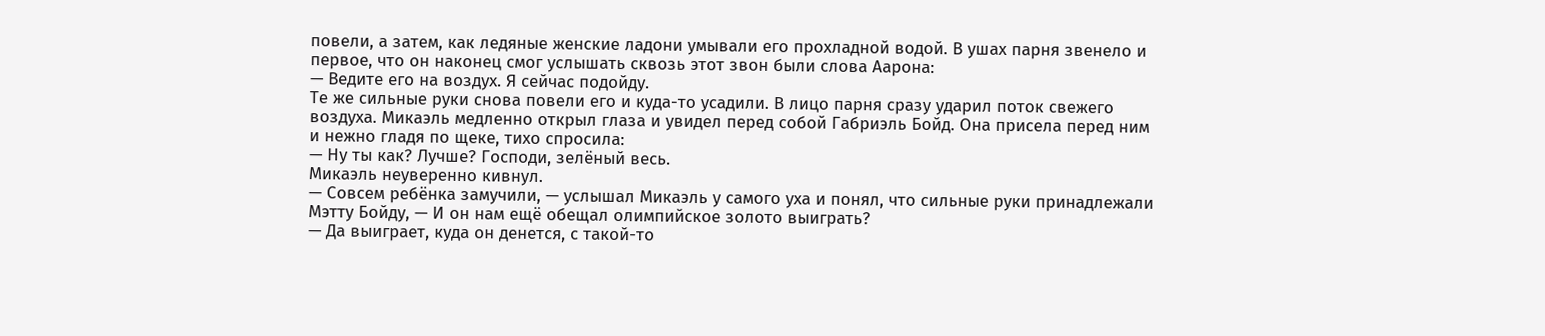повели, а затем, как ледяные женские ладони умывали его прохладной водой. В ушах парня звенело и первое, что он наконец смог услышать сквозь этот звон были слова Аарона:
— Ведите его на воздух. Я сейчас подойду.
Те же сильные руки снова повели его и куда-то усадили. В лицо парня сразу ударил поток свежего воздуха. Микаэль медленно открыл глаза и увидел перед собой Габриэль Бойд. Она присела перед ним и нежно гладя по щеке, тихо спросила:
— Ну ты как? Лучше? Господи, зелёный весь.
Микаэль неуверенно кивнул.
— Совсем ребёнка замучили, — услышал Микаэль у самого уха и понял, что сильные руки принадлежали Мэтту Бойду, — И он нам ещё обещал олимпийское золото выиграть?
— Да выиграет, куда он денется, с такой-то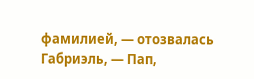фамилией, — отозвалась Габриэль, — Пап,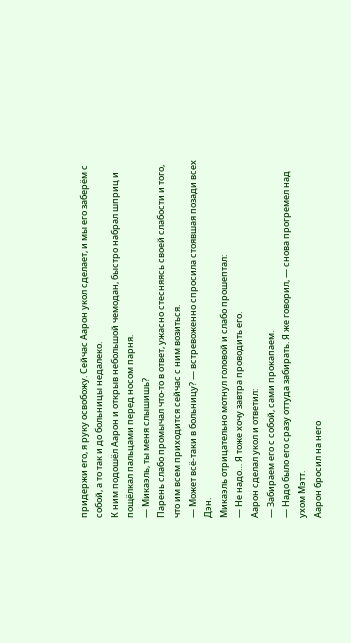придержи его, я руку освобожу. Сейчас Аарон укол сделает, и мы его заберём с собой, а то так и до больницы недалеко.
К ним подошёл Аарон и открыв небольшой чемодан, быстро набрал шприц и пощёлкал пальцами перед носом парня.
— Микаэль, ты меня слышишь?
Парень слабо промычал что-то в ответ, ужасно стесняясь своей слабости и того, что им всем приходится сейчас с ним возиться.
— Может всё-таки в больницу? — встревоженно спросила стоявшая позади всех Дэн.
Микаэль отрицательно мотнул головой и слабо прошептал:
— Не надо… Я тоже хочу завтра проводить его.
Аарон сделал укол и ответил:
— Забираем его с собой, сами прокапаем.
— Надо было его сразу оттуда забирать. Я же говорил, — снова прогремел над ухом Мэтт.
Аарон бросил на него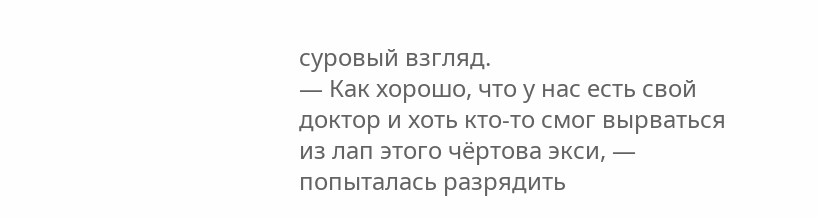суровый взгляд.
— Как хорошо, что у нас есть свой доктор и хоть кто-то смог вырваться из лап этого чёртова экси, — попыталась разрядить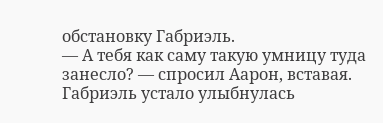обстановку Габриэль.
— А тебя как саму такую умницу туда занесло? — спросил Аарон, вставая.
Габриэль устало улыбнулась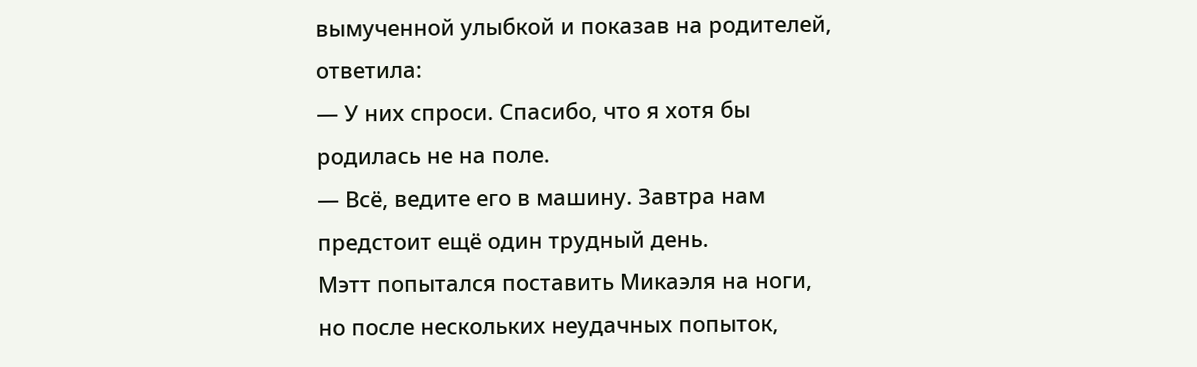вымученной улыбкой и показав на родителей, ответила:
— У них спроси. Спасибо, что я хотя бы родилась не на поле.
— Всё, ведите его в машину. Завтра нам предстоит ещё один трудный день.
Мэтт попытался поставить Микаэля на ноги, но после нескольких неудачных попыток,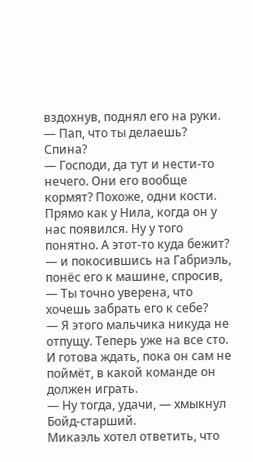вздохнув, поднял его на руки.
— Пап, что ты делаешь? Спина?
— Господи, да тут и нести-то нечего. Они его вообще кормят? Похоже, одни кости. Прямо как у Нила, когда он у нас появился. Ну у того понятно. А этот-то куда бежит? — и покосившись на Габриэль, понёс его к машине, спросив, — Ты точно уверена, что хочешь забрать его к себе?
— Я этого мальчика никуда не отпущу. Теперь уже на все сто. И готова ждать, пока он сам не поймёт, в какой команде он должен играть.
— Ну тогда, удачи, — хмыкнул Бойд-старший.
Микаэль хотел ответить, что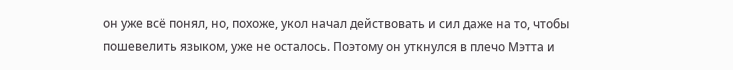он уже всё понял, но, похоже, укол начал действовать и сил даже на то, чтобы пошевелить языком, уже не осталось. Поэтому он уткнулся в плечо Мэтта и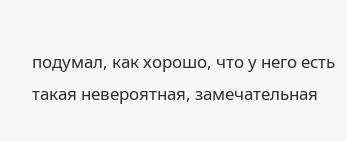подумал, как хорошо, что у него есть такая невероятная, замечательная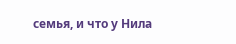семья, и что у Нила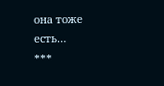она тоже есть…
***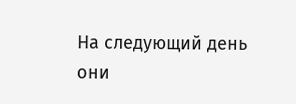На следующий день они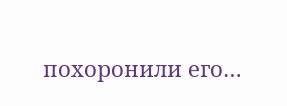похоронили его…